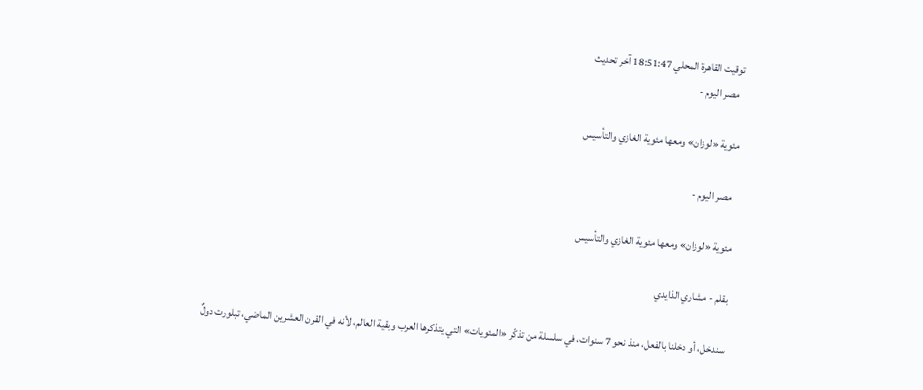توقيت القاهرة المحلي 18:51:47 آخر تحديث
  مصر اليوم -

مئوية «لوزان» ومعها مئوية الغازي والتأسيس

  مصر اليوم -

مئوية «لوزان» ومعها مئوية الغازي والتأسيس

بقلم - مشاري الذايدي

سندخل، أو دخلنا بالفعل، منذ نحو 7 سنوات، في سلسلة من تذكّر «المئويات» التي يتذكرها العرب وبقية العالم، لأنه في القرن العشرين الماضي، تبلورت دولٌ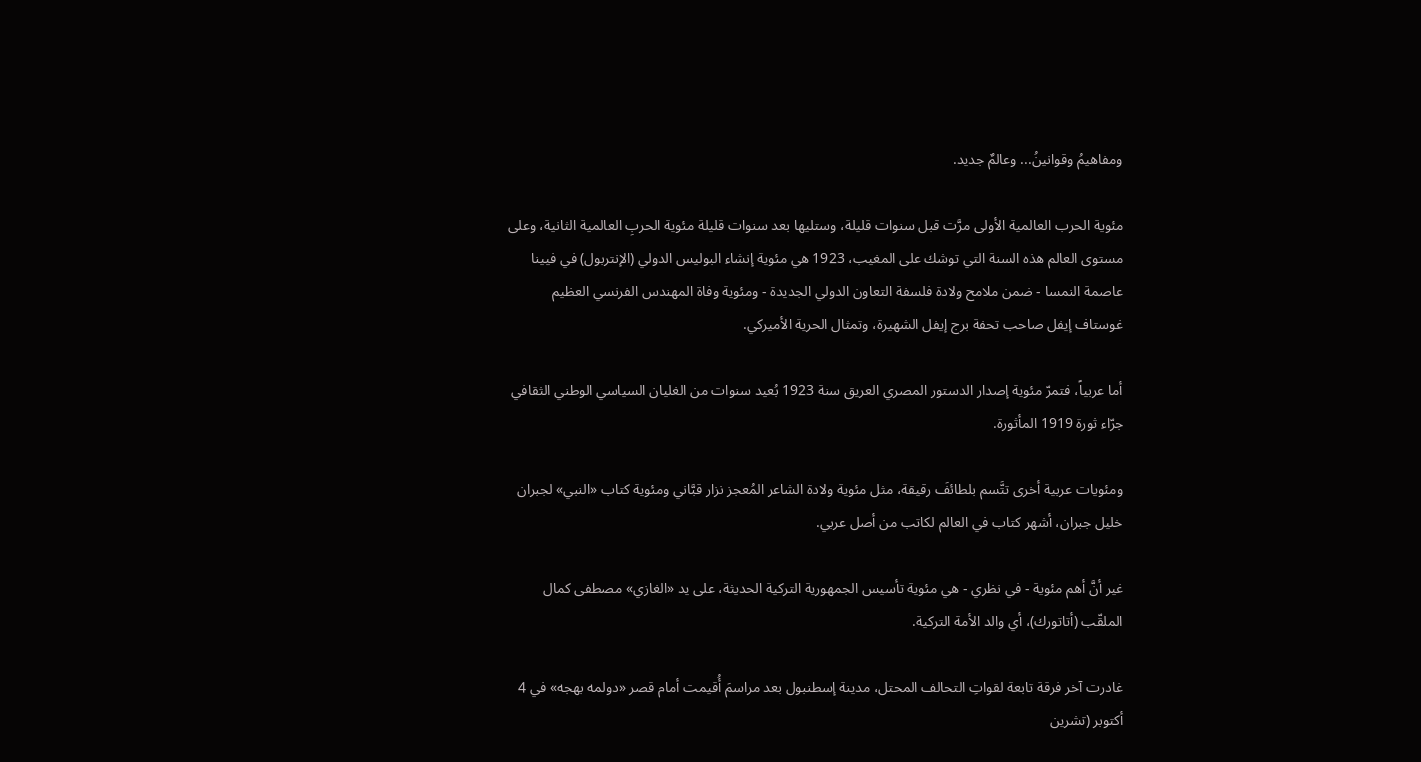ومفاهيمُ وقوانينُ... وعالمٌ جديد.

مئوية الحرب العالمية الأولى مرَّت قبل سنوات قليلة، وستليها بعد سنوات قليلة مئوية الحربِ العالمية الثانية، وعلى مستوى العالم هذه السنة التي توشك على المغيب، 1923 هي مئوية إنشاء البوليس الدولي (الإنتربول) في فيينا عاصمة النمسا - ضمن ملامح ولادة فلسفة التعاون الدولي الجديدة - ومئوية وفاة المهندس الفرنسي العظيم غوستاف إيفل صاحب تحفة برج إيفل الشهيرة، وتمثال الحرية الأميركي.

أما عربياً، فتمرّ مئوية إصدار الدستور المصري العريق سنة 1923 بُعيد سنوات من الغليان السياسي الوطني الثقافي جرّاء ثورة 1919 المأثورة.

ومئويات عربية أخرى تتَّسم بلطائفَ رقيقة، مثل مئوية ولادة الشاعر المُعجز نزار قبَّاني ومئوية كتاب «النبي» لجبران خليل جبران، أشهر كتاب في العالم لكاتب من أصل عربي.

غير أنَّ أهم مئوية - في نظري - هي مئوية تأسيس الجمهورية التركية الحديثة، على يد «الغازي» مصطفى كمال الملقّب (أتاتورك)، أي والد الأمة التركية.

غادرت آخر فرقة تابعة لقواتِ التحالف المحتل، مدينة إسطنبول بعد مراسمَ أُقيمت أمام قصر «دولمه بهجه» في 4 أكتوبر (تشرين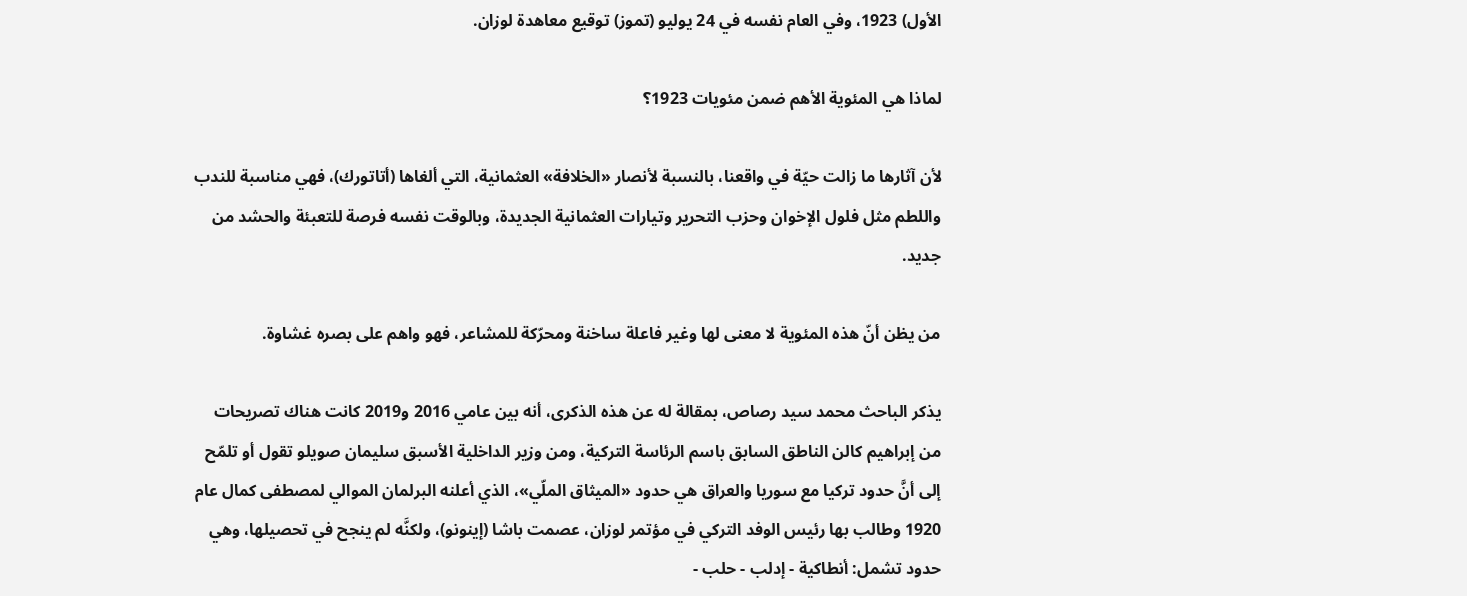الأول) 1923، وفي العام نفسه في 24 يوليو (تموز) توقيع معاهدة لوزان.

لماذا هي المئوية الأهم ضمن مئويات 1923؟

لأن آثارها ما زالت حيّة في واقعنا، بالنسبة لأنصار «الخلافة» العثمانية، التي ألغاها (أتاتورك)، فهي مناسبة للندب واللطم مثل فلول الإخوان وحزب التحرير وتيارات العثمانية الجديدة، وبالوقت نفسه فرصة للتعبئة والحشد من جديد.

من يظن أنّ هذه المئوية لا معنى لها وغير فاعلة ساخنة ومحرّكة للمشاعر، فهو واهم على بصره غشاوة.

يذكر الباحث محمد سيد رصاص، بمقالة له عن هذه الذكرى، أنه بين عامي 2016 و2019 كانت هناك تصريحات من إبراهيم كالن الناطق السابق باسم الرئاسة التركية، ومن وزير الداخلية الأسبق سليمان صويلو تقول أو تلمّح إلى أنَّ حدود تركيا مع سوريا والعراق هي حدود «الميثاق الملّي»، الذي أعلنه البرلمان الموالي لمصطفى كمال عام 1920 وطالب بها رئيس الوفد التركي في مؤتمر لوزان، عصمت باشا (إينونو)، ولكنَّه لم ينجح في تحصيلها، وهي حدود تشمل: أنطاكية - إدلب - حلب -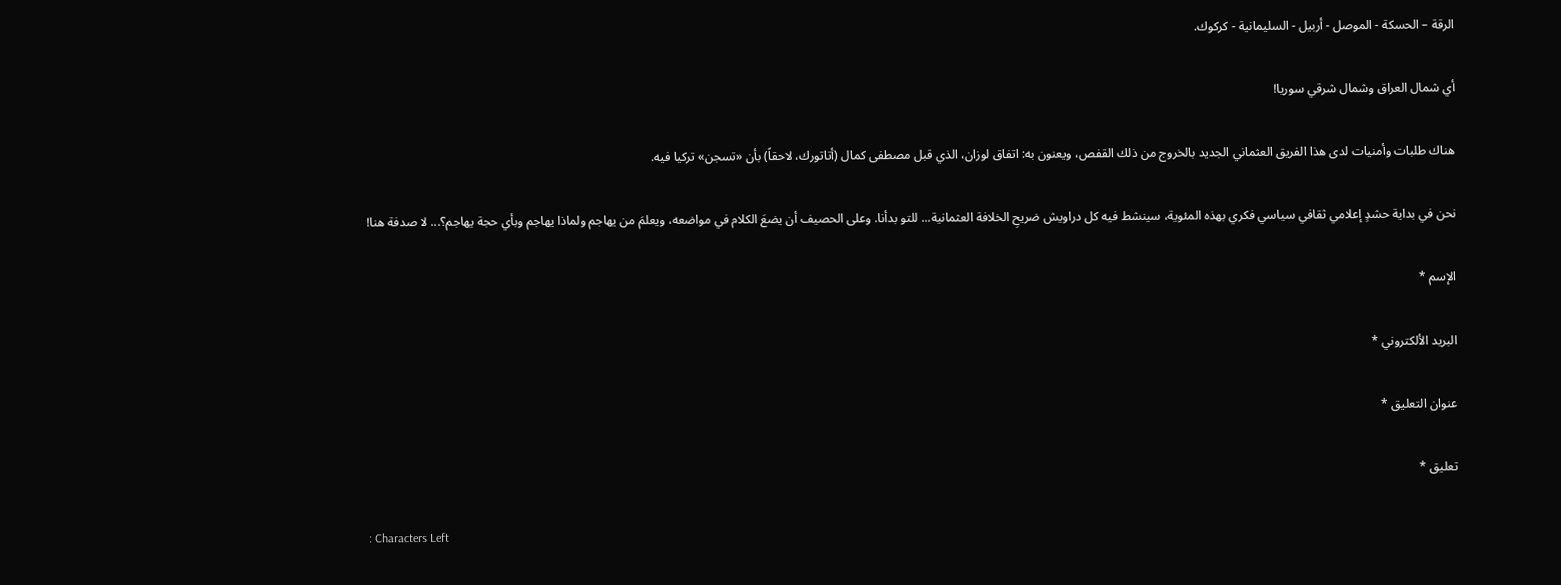الرقة – الحسكة - الموصل - أربيل - السليمانية - كركوك.

أي شمال العراق وشمال شرقي سوريا!

هناك طلبات وأمنيات لدى هذا الفريق العثماني الجديد بالخروج من ذلك القفص، ويعنون به: اتفاق لوزان، الذي قبل مصطفى كمال (أتاتورك، لاحقاً) بأن «تسجن» تركيا فيه.

نحن في بداية حشدٍ إعلامي ثقافي سياسي فكري بهذه المئوية، سينشط فيه كل دراويش ضريحِ الخلافة العثمانية... للتو بدأنا. وعلى الحصيف أن يضعَ الكلام في مواضعه، ويعلمَ من يهاجم ولماذا يهاجم وبأي حجة يهاجم؟... لا صدفة هنا!

الإسم *

البريد الألكتروني *

عنوان التعليق *

تعليق *

: Characters Left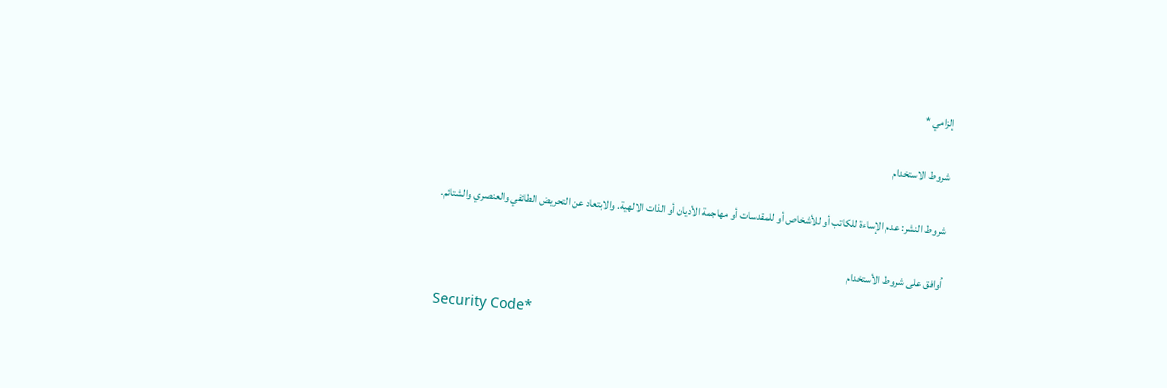إلزامي *

شروط الاستخدام

شروط النشر: عدم الإساءة للكاتب أو للأشخاص أو للمقدسات أو مهاجمة الأديان أو الذات الالهية. والابتعاد عن التحريض الطائفي والعنصري والشتائم.

اُوافق على شروط الأستخدام

Security Code*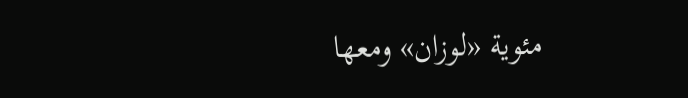مئوية «لوزان» ومعها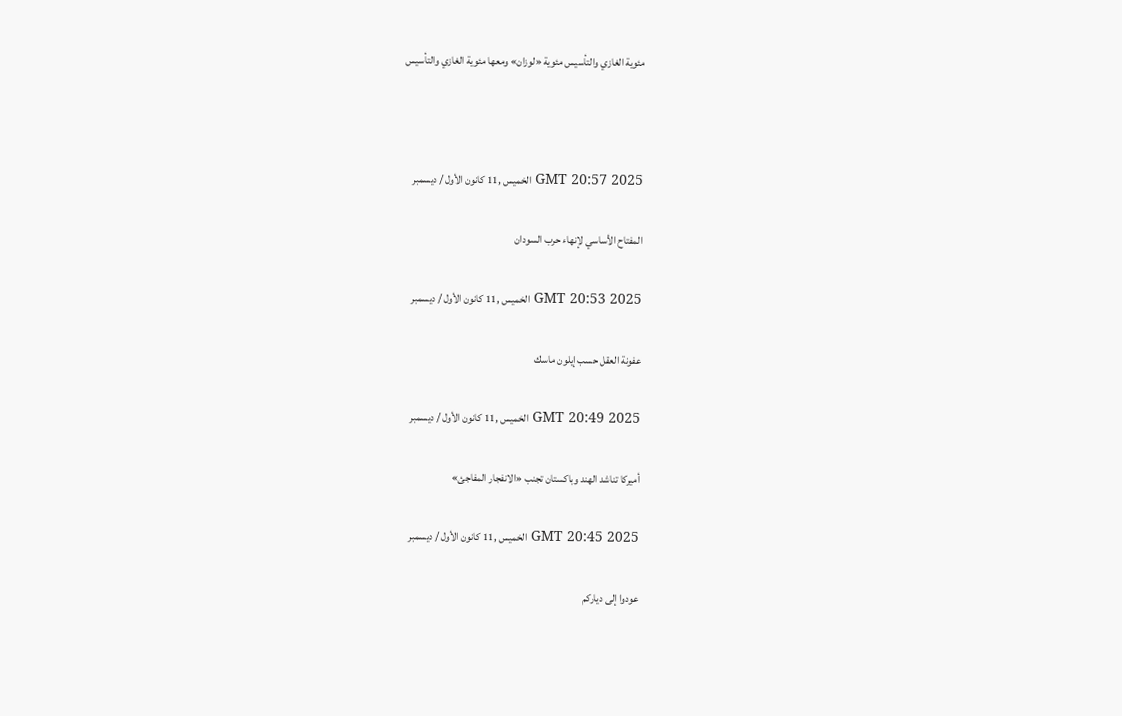مئوية الغازي والتأسيس مئوية «لوزان» ومعها مئوية الغازي والتأسيس



GMT 20:57 2025 الخميس ,11 كانون الأول / ديسمبر

المفتاح الأساسي لإنهاء حرب السودان

GMT 20:53 2025 الخميس ,11 كانون الأول / ديسمبر

عفونة العقل حسب إيلون ماسك

GMT 20:49 2025 الخميس ,11 كانون الأول / ديسمبر

أميركا تناشد الهند وباكستان تجنب «الانفجار المفاجئ»

GMT 20:45 2025 الخميس ,11 كانون الأول / ديسمبر

عودوا إلى دياركم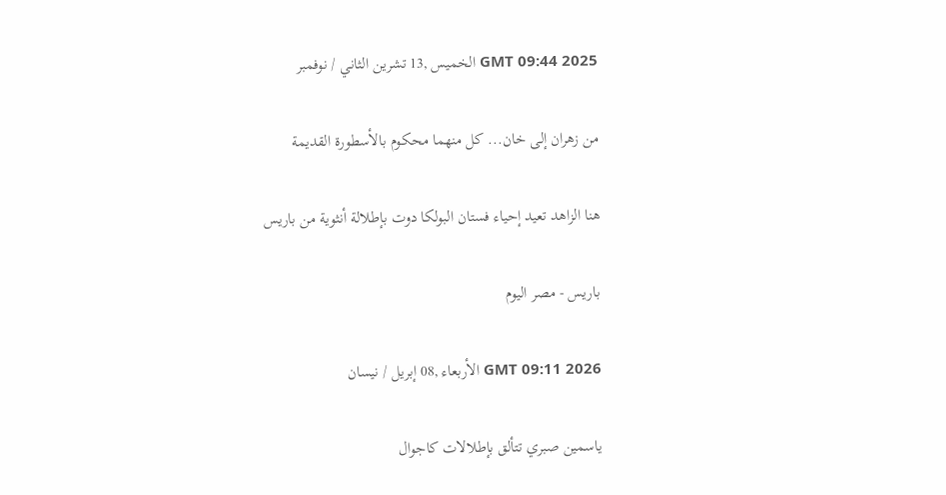GMT 09:44 2025 الخميس ,13 تشرين الثاني / نوفمبر

من زهران إلى خان... كل منهما محكوم بالأسطورة القديمة

هنا الزاهد تعيد إحياء فستان البولكا دوت بإطلالة أنثوية من باريس

باريس - مصر اليوم

GMT 09:11 2026 الأربعاء ,08 إبريل / نيسان

ياسمين صبري تتألق بإطلالات كاجوال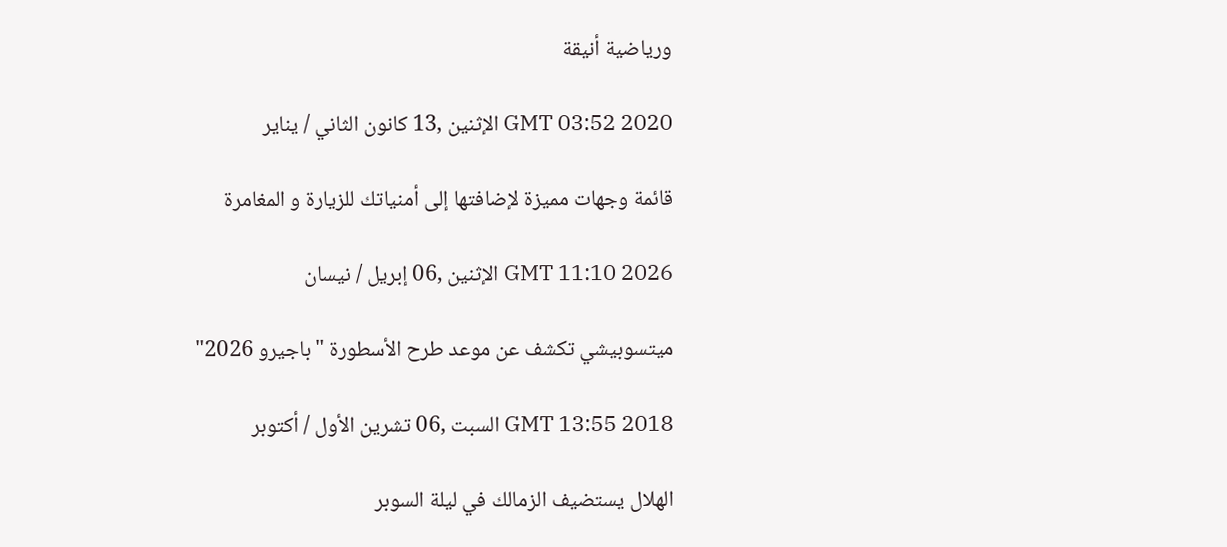ورياضية أنيقة

GMT 03:52 2020 الإثنين ,13 كانون الثاني / يناير

قائمة وجهات مميزة لإضافتها إلى أمنياتك للزيارة و المغامرة

GMT 11:10 2026 الإثنين ,06 إبريل / نيسان

ميتسوبيشي تكشف عن موعد طرح الأسطورة "باجيرو 2026"

GMT 13:55 2018 السبت ,06 تشرين الأول / أكتوبر

الهلال يستضيف الزمالك في ليلة السوبر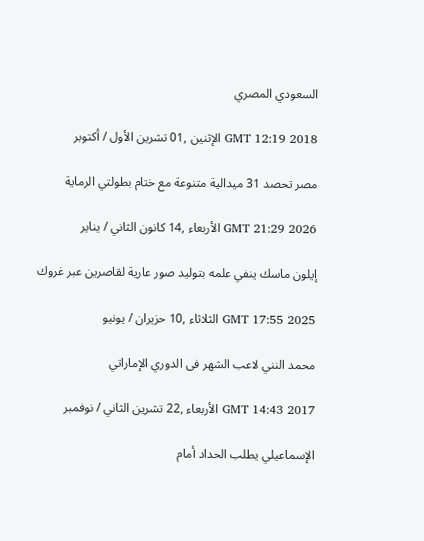السعودي المصري

GMT 12:19 2018 الإثنين ,01 تشرين الأول / أكتوبر

مصر تحصد 31 ميدالية متنوعة مع ختام بطولتي الرماية

GMT 21:29 2026 الأربعاء ,14 كانون الثاني / يناير

إيلون ماسك ينفي علمه بتوليد صور عارية لقاصرين عبر غروك

GMT 17:55 2025 الثلاثاء ,10 حزيران / يونيو

محمد النني لاعب الشهر فى الدوري الإماراتي

GMT 14:43 2017 الأربعاء ,22 تشرين الثاني / نوفمبر

الإسماعيلي يطلب الحداد أمام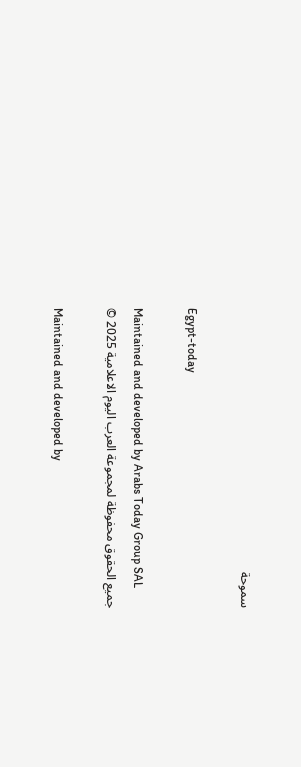سموحة

Egypt-today

Maintained and developed by Arabs Today Group SAL
جميع الحقوق محفوظة لمجموعة العرب اليوم الاعلامية 2025 ©

Maintained and developed by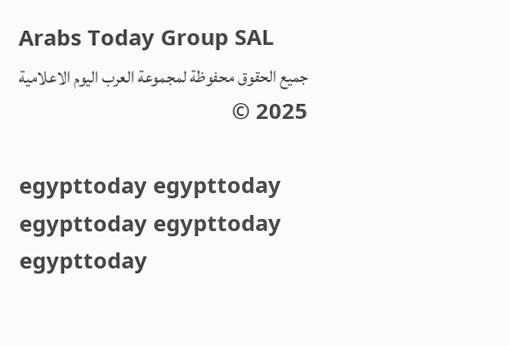Arabs Today Group SAL
جميع الحقوق محفوظة لمجموعة العرب اليوم الاعلامية 2025 ©

egypttoday egypttoday egypttoday egypttoday
egypttoday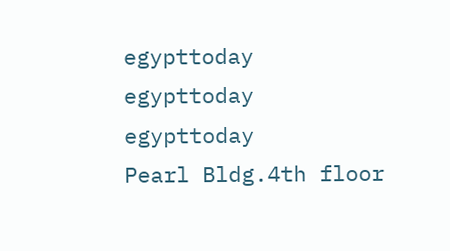egypttoday egypttoday
egypttoday
Pearl Bldg.4th floor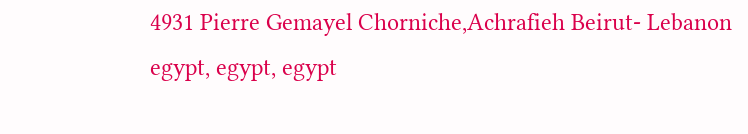4931 Pierre Gemayel Chorniche,Achrafieh Beirut- Lebanon
egypt, egypt, egypt